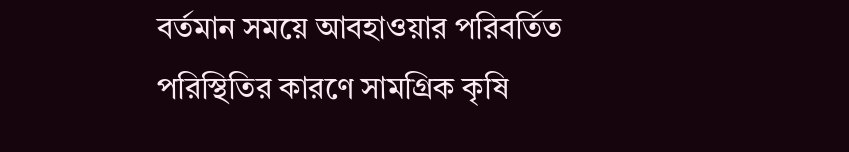বর্তমান সময়ে আবহাওয়ার পরিবর্তিত পরিস্থিতির কারণে সামগ্রিক কৃষি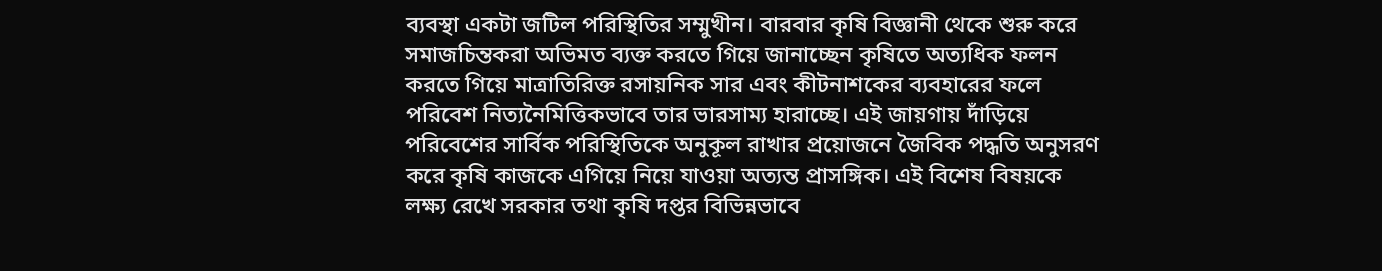ব্যবস্থা একটা জটিল পরিস্থিতির সম্মুখীন। বারবার কৃষি বিজ্ঞানী থেকে শুরু করে সমাজচিন্তকরা অভিমত ব্যক্ত করতে গিয়ে জানাচ্ছেন কৃষিতে অত্যধিক ফলন করতে গিয়ে মাত্রাতিরিক্ত রসায়নিক সার এবং কীটনাশকের ব্যবহারের ফলে পরিবেশ নিত্যনৈমিত্তিকভাবে তার ভারসাম্য হারাচ্ছে। এই জায়গায় দাঁড়িয়ে পরিবেশের সার্বিক পরিস্থিতিকে অনুকূল রাখার প্রয়োজনে জৈবিক পদ্ধতি অনুসরণ করে কৃষি কাজকে এগিয়ে নিয়ে যাওয়া অত্যন্ত প্রাসঙ্গিক। এই বিশেষ বিষয়কে লক্ষ্য রেখে সরকার তথা কৃষি দপ্তর বিভিন্নভাবে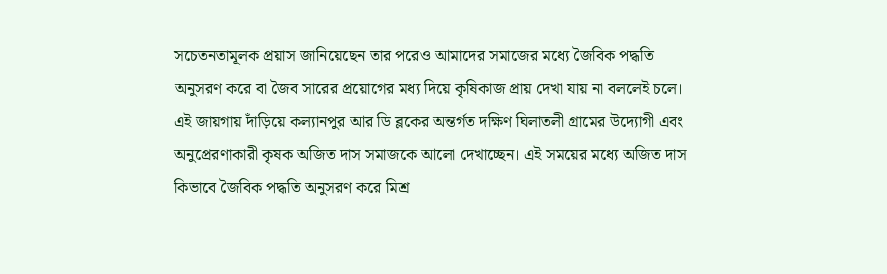সচেতনতামূলক প্রয়াস জানিয়েছেন তার পরেও আমাদের সমাজের মধ্যে জৈবিক পদ্ধতি অনুসরণ করে বা জৈব সারের প্রয়োগের মধ্য দিয়ে কৃষিকাজ প্রায় দেখা যায় না বললেই চলে। এই জায়গায় দাঁড়িয়ে কল্যানপুর আর ডি ব্লকের অন্তর্গত দক্ষিণ ঘিলাতলী গ্রামের উদ্যোগী এবং অনুপ্রেরণাকারী কৃষক অজিত দাস সমাজকে আলো দেখাচ্ছেন। এই সময়ের মধ্যে অজিত দাস কিভাবে জৈবিক পদ্ধতি অনুসরণ করে মিশ্র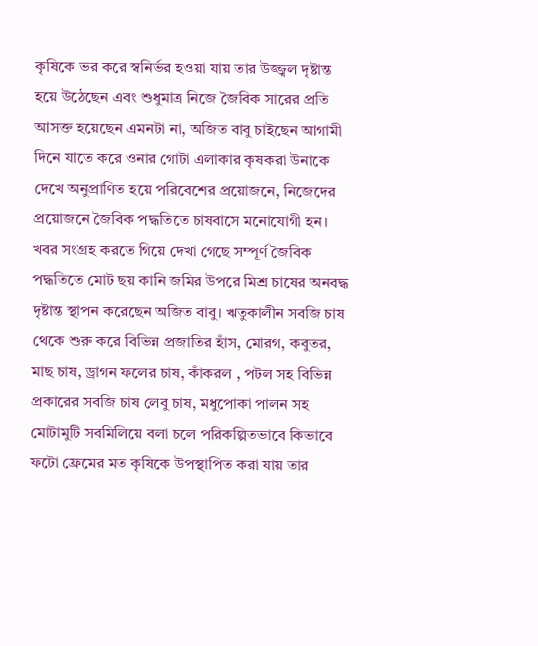কৃষিকে ভর করে স্বনির্ভর হওয়া যায় তার উজ্জ্বল দৃষ্টান্ত হয়ে উঠেছেন এবং শুধুমাত্র নিজে জৈবিক সারের প্রতি আসক্ত হয়েছেন এমনটা না, অজিত বাবু চাইছেন আগামী দিনে যাতে করে ওনার গোটা এলাকার কৃষকরা উনাকে দেখে অনুপ্রাণিত হয়ে পরিবেশের প্রয়োজনে, নিজেদের প্রয়োজনে জৈবিক পদ্ধতিতে চাষবাসে মনোযোগী হন। খবর সংগ্রহ করতে গিয়ে দেখা গেছে সম্পূর্ণ জৈবিক পদ্ধতিতে মোট ছয় কানি জমির উপরে মিশ্র চাষের অনবদ্ধ দৃষ্টান্ত স্থাপন করেছেন অজিত বাবু। ঋতুকালীন সবজি চাষ থেকে শুরু করে বিভিন্ন প্রজাতির হাঁস, মোরগ, কবুতর, মাছ চাষ, ড্রাগন ফলের চাষ, কাঁকরল , পটল সহ বিভিন্ন প্রকারের সবজি চাষ লেবু চাষ, মধুপোকা পালন সহ মোটামুটি সবমিলিয়ে বলা চলে পরিকল্পিতভাবে কিভাবে ফটো ফ্রেমের মত কৃষিকে উপস্থাপিত করা যায় তার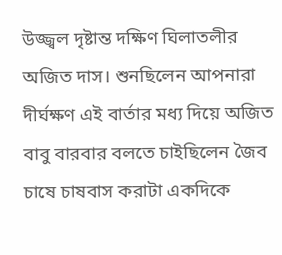উজ্জ্বল দৃষ্টান্ত দক্ষিণ ঘিলাতলীর অজিত দাস। শুনছিলেন আপনারা দীর্ঘক্ষণ এই বার্তার মধ্য দিয়ে অজিত বাবু বারবার বলতে চাইছিলেন জৈব চাষে চাষবাস করাটা একদিকে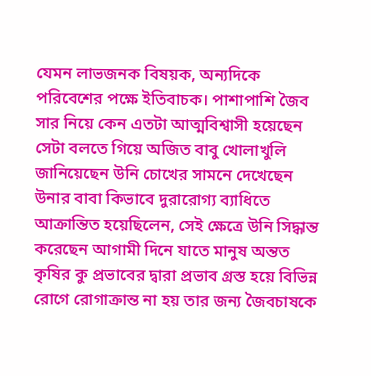যেমন লাভজনক বিষয়ক, অন্যদিকে পরিবেশের পক্ষে ইতিবাচক। পাশাপাশি জৈব সার নিয়ে কেন এতটা আত্মবিশ্বাসী হয়েছেন সেটা বলতে গিয়ে অজিত বাবু খোলাখুলি জানিয়েছেন উনি চোখের সামনে দেখেছেন উনার বাবা কিভাবে দুরারোগ্য ব্যাধিতে আক্রান্তিত হয়েছিলেন, সেই ক্ষেত্রে উনি সিদ্ধান্ত করেছেন আগামী দিনে যাতে মানুষ অন্তত কৃষির কু প্রভাবের দ্বারা প্রভাব গ্রস্ত হয়ে বিভিন্ন রোগে রোগাক্রান্ত না হয় তার জন্য জৈবচাষকে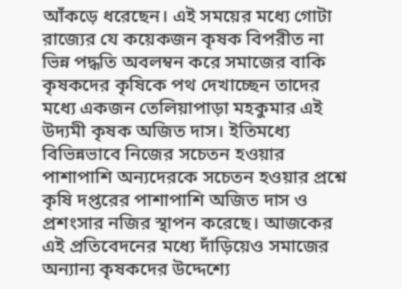আঁকড়ে ধরেছেন। এই সময়ের মধ্যে গোটা রাজ্যের যে কয়েকজন কৃষক বিপরীত না ভিন্ন পদ্ধতি অবলম্বন করে সমাজের বাকি কৃষকদের কৃষিকে পথ দেখাচ্ছেন তাদের মধ্যে একজন তেলিয়াপাড়া মহকুমার এই উদ্যমী কৃষক অজিত দাস। ইতিমধ্যে বিভিন্নভাবে নিজের সচেতন হওয়ার পাশাপাশি অন্যদেরকে সচেতন হওয়ার প্রশ্নে কৃষি দপ্তরের পাশাপাশি অজিত দাস ও প্রশংসার নজির স্থাপন করেছে। আজকের এই প্রতিবেদনের মধ্যে দাঁড়িয়েও সমাজের অন্যান্য কৃষকদের উদ্দেশ্যে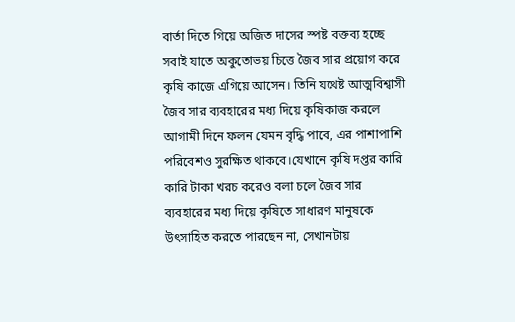বার্তা দিতে গিয়ে অজিত দাসের স্পষ্ট বক্তব্য হচ্ছে সবাই যাতে অকুতোভয় চিত্তে জৈব সার প্রয়োগ করে কৃষি কাজে এগিয়ে আসেন। তিনি যথেষ্ট আত্মবিশ্বাসী জৈব সার ব্যবহারের মধ্য দিয়ে কৃষিকাজ করলে আগামী দিনে ফলন যেমন বৃদ্ধি পাবে, এর পাশাপাশি পরিবেশও সুরক্ষিত থাকবে।যেখানে কৃষি দপ্তর কারি কারি টাকা খরচ করেও বলা চলে জৈব সার ব্যবহারের মধ্য দিয়ে কৃষিতে সাধারণ মানুষকে উৎসাহিত করতে পারছেন না, সেখানটায়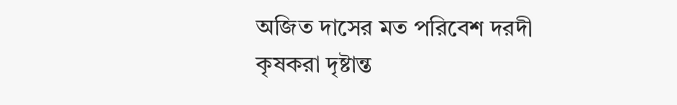অজিত দাসের মত পরিবেশ দরদী কৃষকরা দৃষ্টান্ত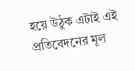হয়ে উঠুক এটাই এই প্রতিবেদনের মূল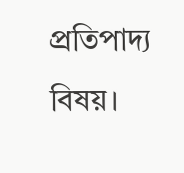প্রতিপাদ্য বিষয়।